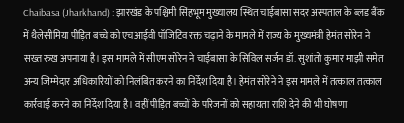Chaibasa (Jharkhand) : झारखंड के पश्चिमी सिंहभूम मुख्यालय स्थित चाईबासा सदर अस्पताल के ब्लड बैंक में थैलेसीमिया पीड़ित बच्चे को एचआईवी पॉजिटिव रक्त चढ़ाने के मामले में राज्य के मुख्यमंत्री हेमंत सोरेन ने सख्त रुख अपनाया है। इस मामले में सीएम सोरेन ने चाईबासा के सिविल सर्जन डॉ. सुशांतो कुमार माझी समेत अन्य जिम्मेदार अधिकारियों को निलंबित करने का निर्देश दिया है। हेमंत सोरेने ने इस मामले में तत्काल तत्काल कार्रवाई करने का निर्देश दिया है। वहीं पीड़ित बच्चों के परिजनों को सहायता राशि देने की भी घोषणा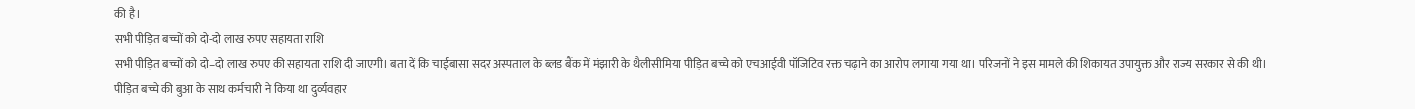की है।
सभी पीड़ित बच्चों को दो-दो लाख रुपए सहायता राशि
सभी पीड़ित बच्चों को दो–दो लाख रुपए की सहायता राशि दी जाएगी। बता दें कि चाईबासा सदर अस्पताल के ब्लड बैंक में मंझारी के थैलीसीमिया पीड़ित बच्चे को एचआईवी पॉजिटिव रक्त चढ़ाने का आरोप लगाया गया था। परिजनों ने इस मामले की शिकायत उपायुक्त और राज्य सरकार से की थी।
पीड़ित बच्चे की बुआ के साथ कर्मचारी ने किया था दुर्व्यवहार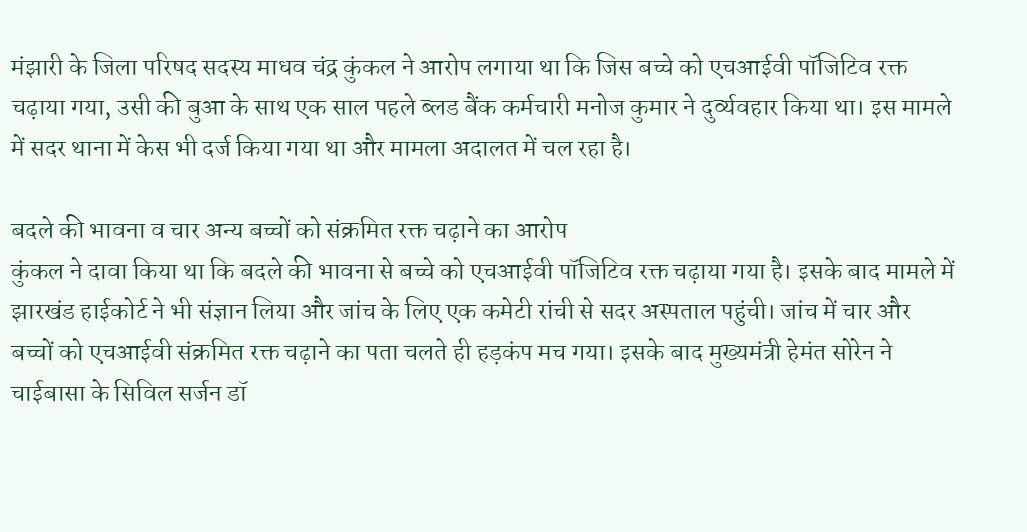मंझारी के जिला परिषद सदस्य माधव चंद्र कुंकल ने आरोप लगाया था कि जिस बच्चे को एचआईवी पॉजिटिव रक्त चढ़ाया गया, उसी की बुआ के साथ एक साल पहले ब्लड बैंक कर्मचारी मनोज कुमार ने दुर्व्यवहार किया था। इस मामले में सदर थाना में केस भी दर्ज किया गया था और मामला अदालत में चल रहा है।

बदले की भावना व चार अन्य बच्चों को संक्रमित रक्त चढ़ाने का आरोप
कुंकल ने दावा किया था कि बदले की भावना से बच्चे को एचआईवी पॉजिटिव रक्त चढ़ाया गया है। इसके बाद मामले में झारखंड हाईकोर्ट ने भी संज्ञान लिया और जांच के लिए एक कमेटी रांची से सदर अस्पताल पहुंची। जांच में चार और बच्चों को एचआईवी संक्रमित रक्त चढ़ाने का पता चलते ही हड़कंप मच गया। इसके बाद मुख्यमंत्री हेमंत सोरेन ने चाईबासा के सिविल सर्जन डॉ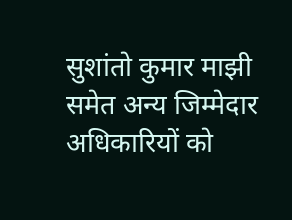सुशांतो कुमार माझी समेत अन्य जिम्मेदार अधिकारियों को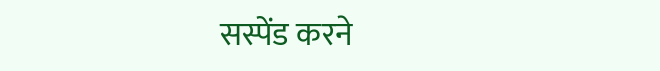सस्पेंड करने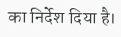का निर्देश दिया है।